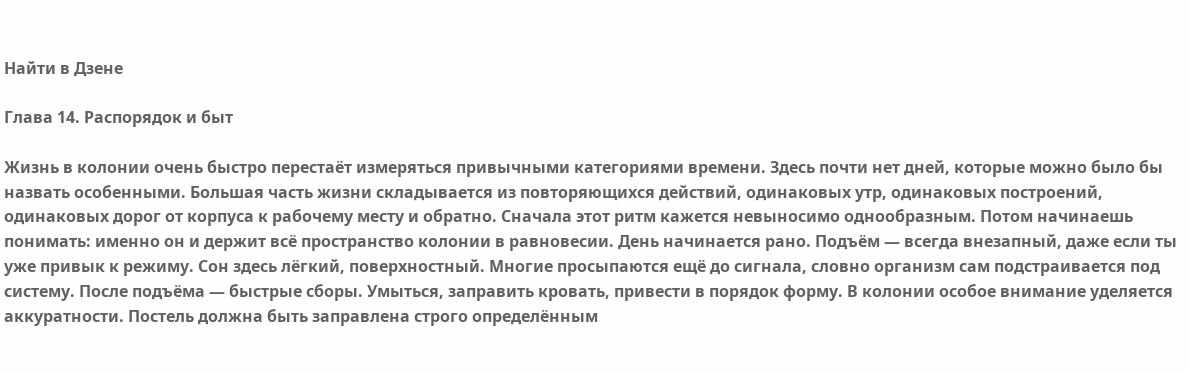Найти в Дзене

Глава 14. Распорядок и быт

Жизнь в колонии очень быстро перестаёт измеряться привычными категориями времени. Здесь почти нет дней, которые можно было бы назвать особенными. Большая часть жизни складывается из повторяющихся действий, одинаковых утр, одинаковых построений, одинаковых дорог от корпуса к рабочему месту и обратно. Сначала этот ритм кажется невыносимо однообразным. Потом начинаешь понимать: именно он и держит всё пространство колонии в равновесии. День начинается рано. Подъём — всегда внезапный, даже если ты уже привык к режиму. Сон здесь лёгкий, поверхностный. Многие просыпаются ещё до сигнала, словно организм сам подстраивается под систему. После подъёма — быстрые сборы. Умыться, заправить кровать, привести в порядок форму. В колонии особое внимание уделяется аккуратности. Постель должна быть заправлена строго определённым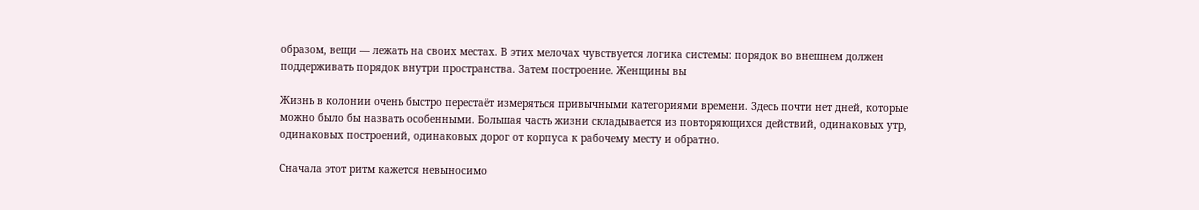образом, вещи — лежать на своих местах. В этих мелочах чувствуется логика системы: порядок во внешнем должен поддерживать порядок внутри пространства. Затем построение. Женщины вы

Жизнь в колонии очень быстро перестаёт измеряться привычными категориями времени. Здесь почти нет дней, которые можно было бы назвать особенными. Большая часть жизни складывается из повторяющихся действий, одинаковых утр, одинаковых построений, одинаковых дорог от корпуса к рабочему месту и обратно.

Сначала этот ритм кажется невыносимо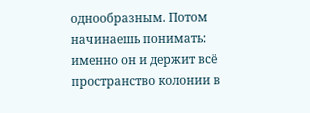однообразным. Потом начинаешь понимать: именно он и держит всё пространство колонии в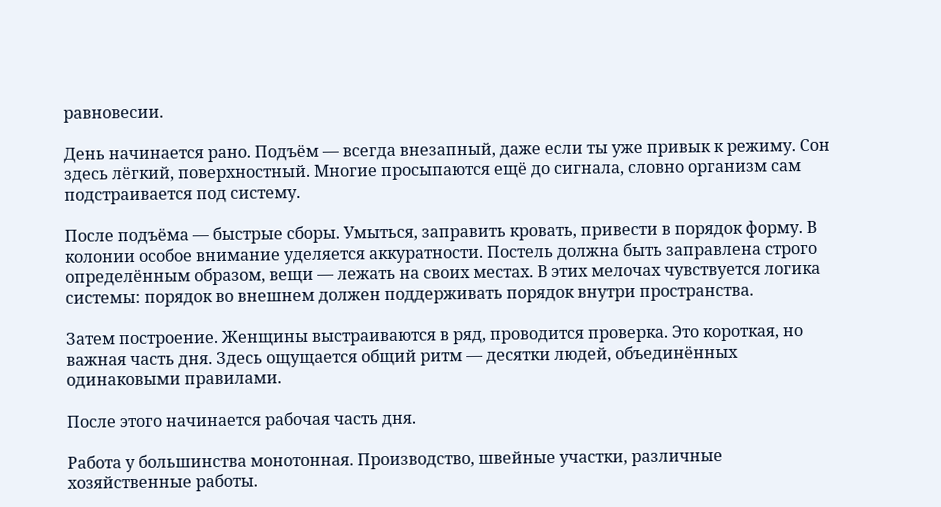равновесии.

День начинается рано. Подъём — всегда внезапный, даже если ты уже привык к режиму. Сон здесь лёгкий, поверхностный. Многие просыпаются ещё до сигнала, словно организм сам подстраивается под систему.

После подъёма — быстрые сборы. Умыться, заправить кровать, привести в порядок форму. В колонии особое внимание уделяется аккуратности. Постель должна быть заправлена строго определённым образом, вещи — лежать на своих местах. В этих мелочах чувствуется логика системы: порядок во внешнем должен поддерживать порядок внутри пространства.

Затем построение. Женщины выстраиваются в ряд, проводится проверка. Это короткая, но важная часть дня. Здесь ощущается общий ритм — десятки людей, объединённых одинаковыми правилами.

После этого начинается рабочая часть дня.

Работа у большинства монотонная. Производство, швейные участки, различные хозяйственные работы.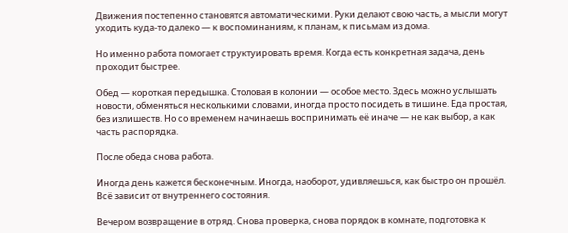Движения постепенно становятся автоматическими. Руки делают свою часть, а мысли могут уходить куда-то далеко — к воспоминаниям, к планам, к письмам из дома.

Но именно работа помогает структуировать время. Когда есть конкретная задача, день проходит быстрее.

Обед — короткая передышка. Столовая в колонии — особое место. Здесь можно услышать новости, обменяться несколькими словами, иногда просто посидеть в тишине. Еда простая, без излишеств. Но со временем начинаешь воспринимать её иначе — не как выбор, а как часть распорядка.

После обеда снова работа.

Иногда день кажется бесконечным. Иногда, наоборот, удивляешься, как быстро он прошёл. Всё зависит от внутреннего состояния.

Вечером возвращение в отряд. Снова проверка, снова порядок в комнате, подготовка к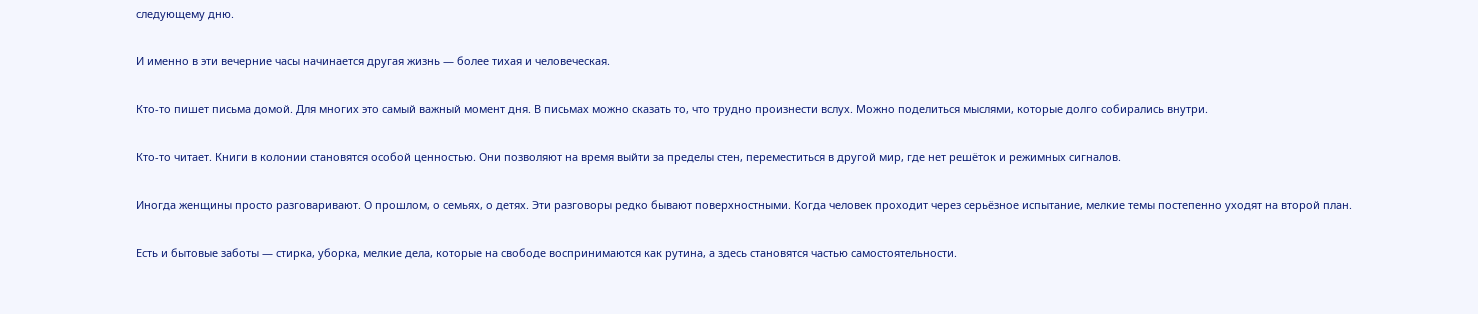следующему дню.

И именно в эти вечерние часы начинается другая жизнь — более тихая и человеческая.

Кто-то пишет письма домой. Для многих это самый важный момент дня. В письмах можно сказать то, что трудно произнести вслух. Можно поделиться мыслями, которые долго собирались внутри.

Кто-то читает. Книги в колонии становятся особой ценностью. Они позволяют на время выйти за пределы стен, переместиться в другой мир, где нет решёток и режимных сигналов.

Иногда женщины просто разговаривают. О прошлом, о семьях, о детях. Эти разговоры редко бывают поверхностными. Когда человек проходит через серьёзное испытание, мелкие темы постепенно уходят на второй план.

Есть и бытовые заботы — стирка, уборка, мелкие дела, которые на свободе воспринимаются как рутина, а здесь становятся частью самостоятельности.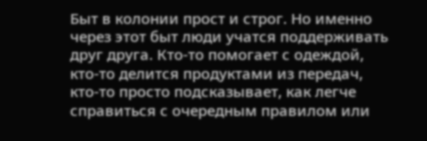Быт в колонии прост и строг. Но именно через этот быт люди учатся поддерживать друг друга. Кто-то помогает с одеждой, кто-то делится продуктами из передач, кто-то просто подсказывает, как легче справиться с очередным правилом или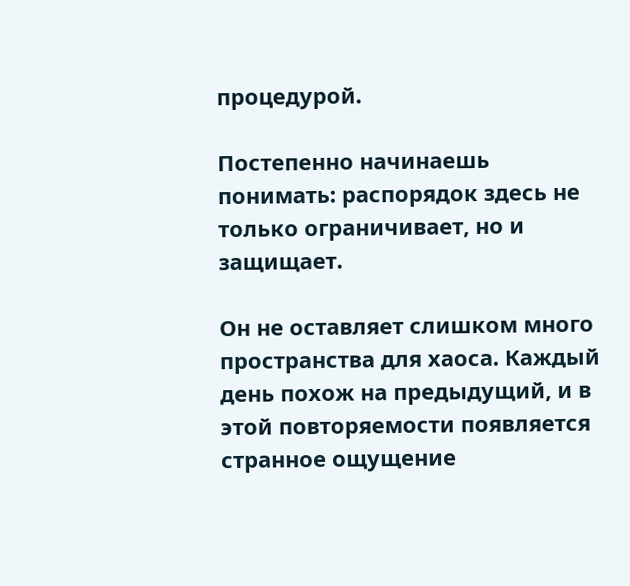процедурой.

Постепенно начинаешь понимать: распорядок здесь не только ограничивает, но и защищает.

Он не оставляет слишком много пространства для хаоса. Каждый день похож на предыдущий, и в этой повторяемости появляется странное ощущение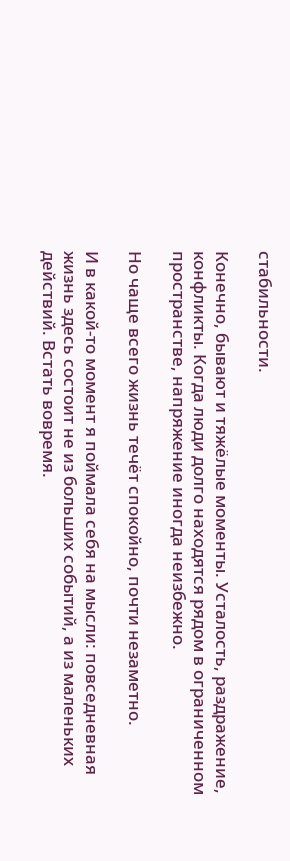стабильности.

Конечно, бывают и тяжёлые моменты. Усталость, раздражение, конфликты. Когда люди долго находятся рядом в ограниченном пространстве, напряжение иногда неизбежно.

Но чаще всего жизнь течёт спокойно, почти незаметно.

И в какой-то момент я поймала себя на мысли: повседневная жизнь здесь состоит не из больших событий, а из маленьких действий. Встать вовремя.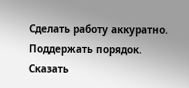Сделать работу аккуратно. Поддержать порядок. Сказать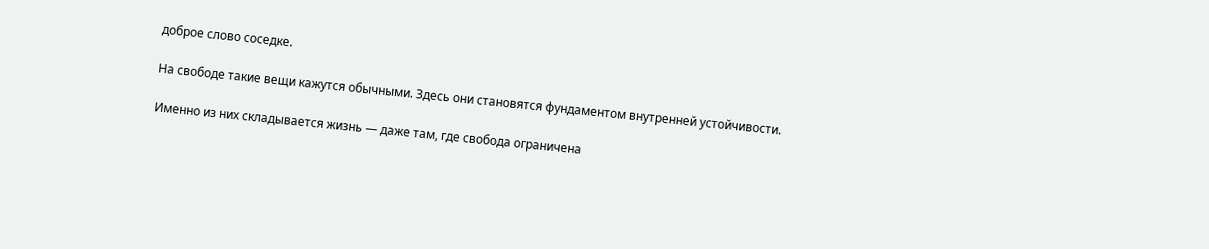доброе слово соседке.

На свободе такие вещи кажутся обычными. Здесь они становятся фундаментом внутренней устойчивости.

Именно из них складывается жизнь — даже там, где свобода ограничена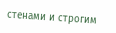стенами и строгим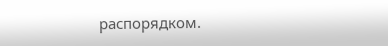распорядком.